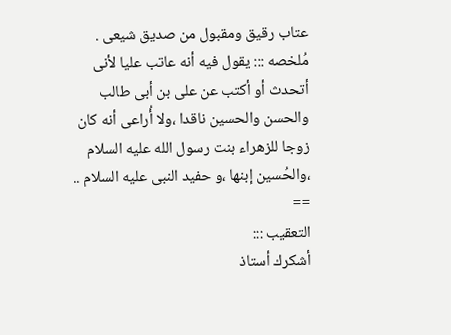عتاب رقيق ومقبول من صديق شيعى .
مُلخصه ::: يقول فيه أنه عاتب عليا لأنى أتحدث أو أكتب عن على بن أبى طالب والحسن والحسين ناقدا ،ولا أُراعى أنه كان زوجا للزهراء بنت رسول الله عليه السلام ،والحُسين إبنها ،و حفيد النبى عليه السلام ..
==
التعقيب :::
أشكرك أستاذ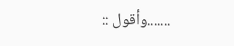.......وأقول ::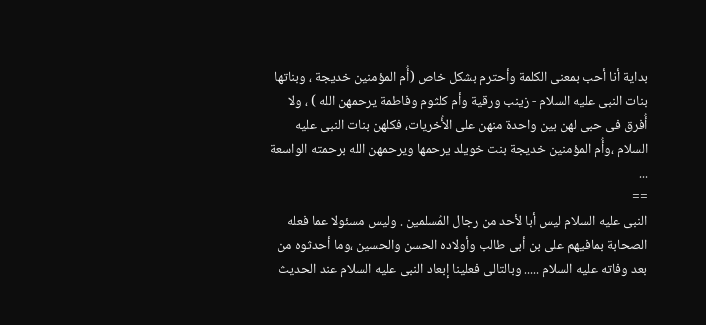بداية أنا أحب بمعنى الكلمة وأحترم بشكل خاص (أُم المؤمنين خديجة ، وبناتها بنات النبى عليه السلام - زينب ورقية وأم كلثوم وفاطمة يرحمهن الله ) ، ولا أُفرق فى حبى لهن بين واحدة منهن على الأُخريات، فكلهن بنات النبى عليه السلام ،وأُم المؤمنين خديجة بنت خويلد يرحمها ويرحمهن الله برحمته الواسعة ...
==
النبى عليه السلام ليس أبا لأحد من رجال المُسلمين . وليس مسئولا عما فعله الصحابة بمافيهم على بن أبى طالب وأولاده الحسن والحسين ،وما أحدثوه من بعد وفاته عليه السلام ..... وبالتالى فعلينا إبعاد النبى عليه السلام عند الحديث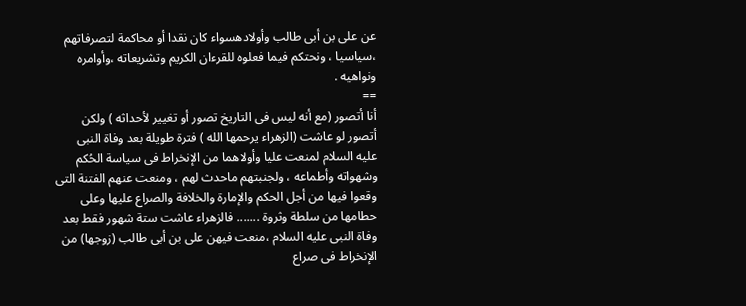عن على بن أبى طالب وأولادهسواء كان نقدا أو محاكمة لتصرفاتهم ،سياسيا ، ونحتكم فيما فعلوه للقرءان الكريم وتشريعاته ،وأوامره ونواهيه .
==
أنا أتصور (مع أنه ليس فى التاريخ تصور أو تغيير لأحداثه ) ولكن أتصور لو عاشت (الزهراء يرحمها الله ) فترة طويلة بعد وفاة النبى عليه السلام لمنعت عليا وأولاهما من الإنخراط فى سياسة الحُكم وشهواته وأطماعه ، ولجنبتهم ماحدث لهم ، ومنعت عنهم الفتنة التى وقعوا فيها من أجل الحكم والإمارة والخلافة والصراع عليها وعلى حطامها من سلطة وثروة ....... فالزهراء عاشت ستة شهور فقط بعد وفاة النبى عليه السلام ،منعت فيهن على بن أبى طالب (زوجها) من الإنخراط فى صراع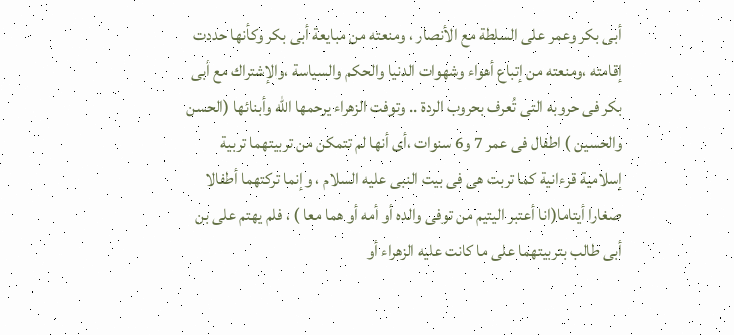أبى بكر وعمر على السلطة مع الأنصار ، ومنعته من مبايعة أبى بكر وكأنها حددت إقامته ،ومنعته من إتباع أهواء وشهوات الدنيا والحكم والسياسة ،والإشتراك مع أبى بكر فى حروبه التى تُعرف بحروب الردة .. وتوفت الزهراء يرحمها الله وأبنائها (الحسن والحسين ) اطفال فى عمر 7 و6 سنوات ،أى أنها لم تتمكن من تربيتهما تربية إسلامية قرءانية كما تربت هى فى بيت النبى عليه السلام ، وإنما تركتهما أطفالا صغارا أيتاما(انا أعتبر اليتيم من توفى والده أو أمه أو هما معا ) ، فلم يهتم على بن أبى طالب بتربيتهما على ما كانت عليه الزهراء أو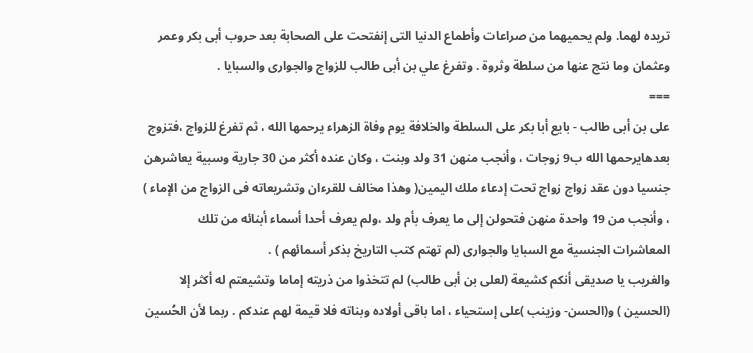تريده لهما. ولم يحميهما من صراعات وأطماع الدنيا التى إنفتحت على الصحابة بعد حروب أبى بكر وعمر وعثمان وما نتج عنها من سلطة وثروة . وتفرغ علي بن أبى طالب للزواج والجوارى والسبايا .
===
على بن أبى طالب - بايع أبا بكر على السلطة والخلافة يوم وفاة الزهراء يرحمها الله ، ثم تفرغ للزواج ،فتزوج بعدهايرحمها الله ب9 زوجات ، وأنجب منهن 31 ولد وبنت ، وكان عنده أكثر من 30 جارية وسبية يعاشرهن جنسيا دون عقد زواج زواج تحت إدعاء ملك اليمين( وهذا مخالف للقرءان وتشريعاته فى الزواج من الإماء ) ، وأنجب من 19 واحدة منهن فتحولن إلى ما يعرف بأم ولد ،ولم يعرف أحدا أسماء أبنائه من تلك المعاشرات الجنسية مع السبايا والجوارى (لم تهتم كتب التاريخ بذكر أسمائهم ) .
والغريب يا صديقى أنكم كشيعة (لعلى بن أبى طالب) لم تتخذوا من ذريته إماما وتشيعتم له أكثر إلا (الحسين ) و(الحسن- وزينب )على إستحياء ، اما باقى أولاده وبناته فلا قيمة لهم عندكم . ربما لأن الحُسين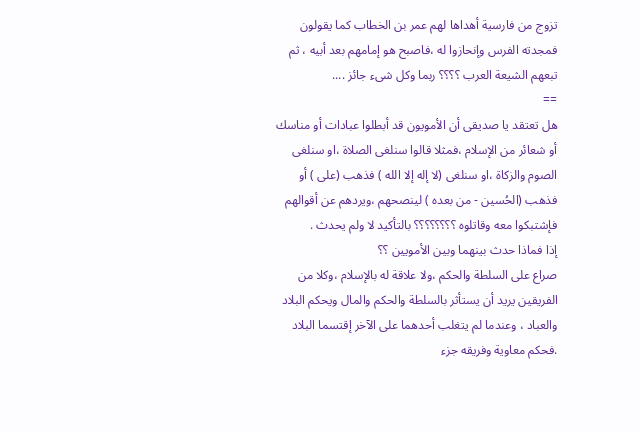تزوج من فارسية أهداها لهم عمر بن الخطاب كما يقولون فمجدته الفرس وإنحازوا له ،فاصبح هو إمامهم بعد أبيه ، ثم تبعهم الشيعة العرب ؟؟؟؟ ربما وكل شىء جائز ....
==
هل تعتقد يا صديقى أن الأمويون قد أبطلوا عبادات أو مناسك أو شعائر من الإسلام ،فمثلا قالوا سنلغى الصلاة ،او سنلغى الصوم والزكاة ،او سنلغى (لا إله إلا الله ) فذهب (على ) أو فذهب (الحُسين - من بعده ) لينصحهم ،ويردهم عن أقوالهم فإشتبكوا معه وقاتلوه ؟؟؟؟؟؟؟؟ بالتأكيد لا ولم يحدث .
إذا فماذا حدث بينهما وبين الأمويين ؟؟
صراع على السلطة والحكم ،ولا علاقة له بالإسلام ،وكلا من الفريقين يريد أن يستأثر بالسلطة والحكم والمال ويحكم البلاد والعباد ، وعندما لم يتغلب أحدهما على الآخر إقتسما البلاد .فحكم معاوية وفريقه جزء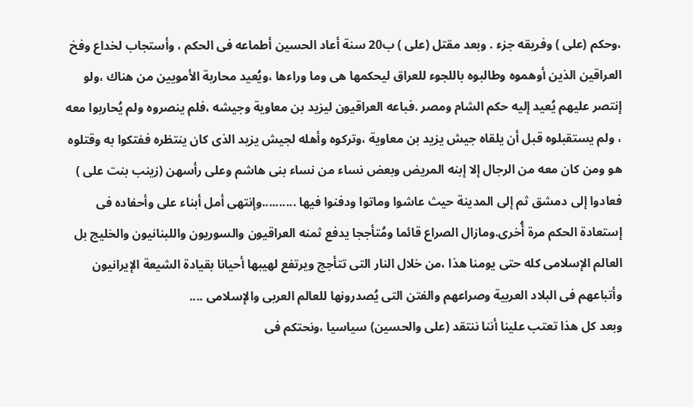،وحكم (على ) وفريقه جزء . وبعد مقتل (على ) ب20 سنة أعاد الحسين أطماعه فى الحكم ، وأستجاب لخداع وفخ العراقين الذين أوهموه وطالبوه باللجوء للعراق ليحكمها هى وما وراءها ،ويُعيد محاربة الأمويين من هناك ،ولو إنتصر عليهم يُعيد إليه حكم الشام ومصر .فباعه العراقيون ليزيد بن معاوية وجيشه ،فلم ينصروه ولم يُحاربوا معه ، ولم يستقبلوه قبل أن يلقاه جيش يزيد بن معاوية ،وتركوه وأهله لجيش يزيد الذى كان ينتظره ففتكوا به وقتلوه هو ومن كان معه من الرجال إلا إبنه المريض وبعض نساء من نساء بنى هاشم وعلى رأسهن (زينب بنت على ) فعادوا إلى دمشق ثم إلى المدينة حيث عاشوا وماتوا ودفنوا فيها ..........وإنتهى أمل أبناء على وأحفاده فى إستعادة الحكم مرة أُخرى.ومازال الصراع قائما ومُتأججا يدفع ثمنه العراقيون والسوريون واللبنانيون والخليج بل العالم الإسلامى كله حتى يومنا هذا ،من خلال النار التى تتأجج ويرتفع لهيبها أحيانا بقيادة الشيعة الإيرانيون وأتباعهم فى البلاد العربية وصراعهم والفتن التى يُصدرونها للعالم العربى والإسلامى ....
وبعد كل هذا تعتب علينا أننا ننتقد (على والحسين) سياسيا ،ونحتكم فى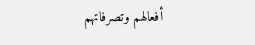أفعالهم وتصرفاتهم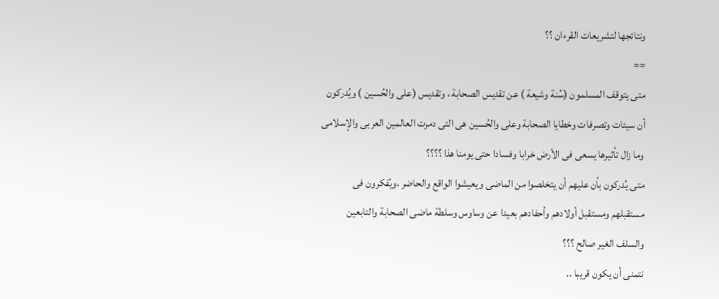ونتائجها لتشريعات القرءان ؟؟
==
متى يتوقف المسلمون (سُنة وشيعة ) عن تقديس الصحابة ، وتقديس (على والحُسين ) ويُدركون أن سيئات وتصرفات وخطايا الصحابة وعلى والحُسين هى التى دمرت العالمين العربى والإسلامى وما زال تأثيرها يسعى فى الأرض خرابا وفسادا حتى يومنا هذا ؟؟؟؟
متى يُدركون بأن عليهم أن يتخلصوا من الماضى ويعيشوا الواقع والحاضر ،ويُفكرون فى مستقبلهم ومستقبل أولادهم وأحفادهم بعيدا عن وساوس وسلطة ماضى الصحابة والتابعين والسلف الغير صالح ؟؟؟
نتمنى أن يكون قريبا ..